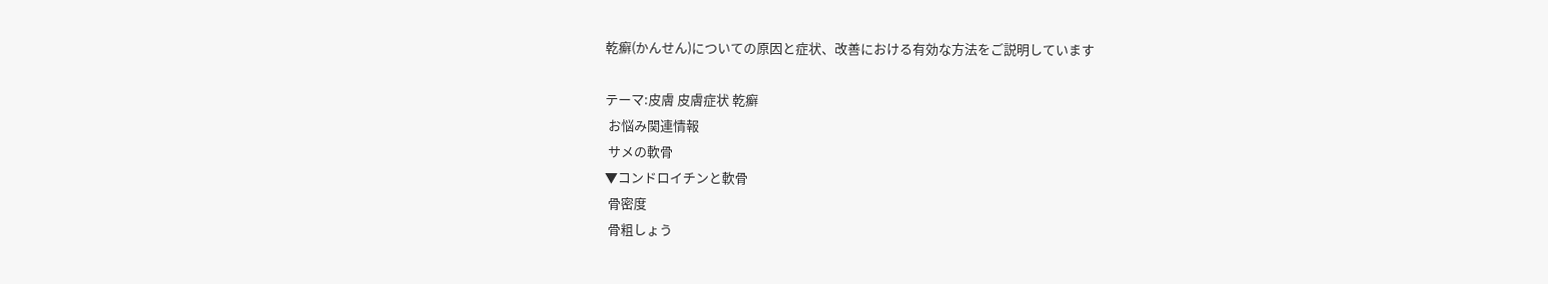乾癬(かんせん)についての原因と症状、改善における有効な方法をご説明しています

テーマ:皮膚 皮膚症状 乾癬
 お悩み関連情報
 サメの軟骨
▼コンドロイチンと軟骨
 骨密度
 骨粗しょう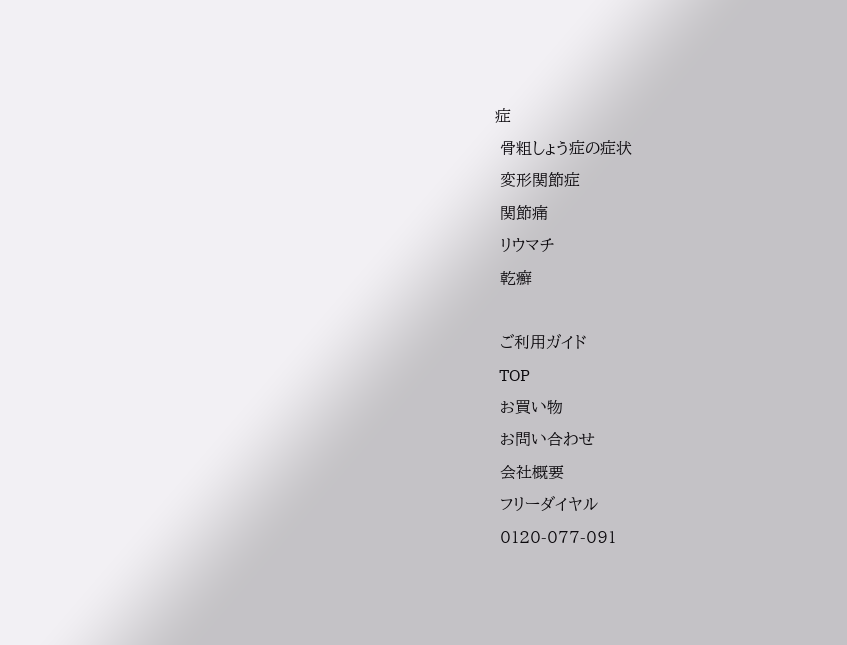症
 骨粗しょう症の症状
 変形関節症
 関節痛
 リウマチ
 乾癬

 ご利用ガイド
 TOP
 お買い物
 お問い合わせ
 会社概要
 フリーダイヤル
 0120-077-091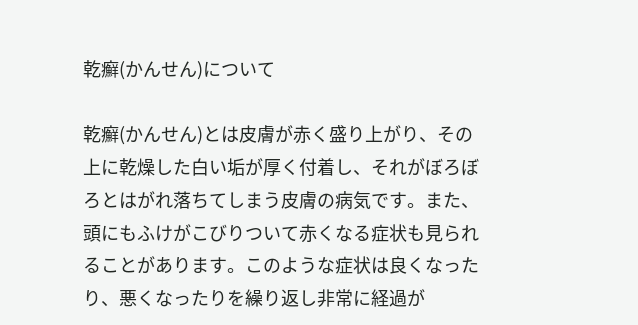乾癬(かんせん)について

乾癬(かんせん)とは皮膚が赤く盛り上がり、その上に乾燥した白い垢が厚く付着し、それがぼろぼろとはがれ落ちてしまう皮膚の病気です。また、頭にもふけがこびりついて赤くなる症状も見られることがあります。このような症状は良くなったり、悪くなったりを繰り返し非常に経過が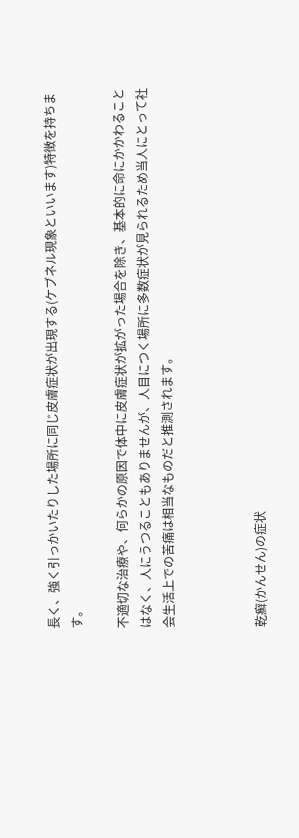長く、強く引っかいたりした場所に同じ皮膚症状が出現する(ケブネル現象といいます)特徴を持ちます。

不適切な治療や、何らかの原因で体中に皮膚症状が拡がった場合を除き、基本的に命にかかわることはなく、人にうつることもありませんが、人目につく場所に多数症状が見られるため当人にとって社会生活上での苦痛は相当なものだと推測されます。



乾癬(かんせん)の症状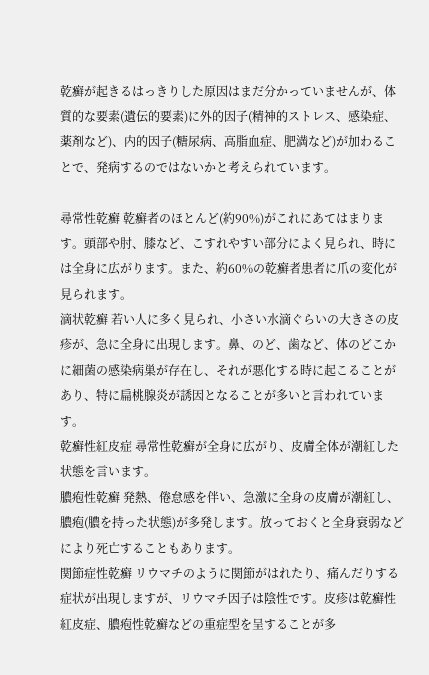乾癬が起きるはっきりした原因はまだ分かっていませんが、体質的な要素(遺伝的要素)に外的因子(精神的ストレス、感染症、薬剤など)、内的因子(糖尿病、高脂血症、肥満など)が加わることで、発病するのではないかと考えられています。

尋常性乾癬 乾癬者のほとんど(約90%)がこれにあてはまります。頭部や肘、膝など、こすれやすい部分によく見られ、時には全身に広がります。また、約60%の乾癬者患者に爪の変化が見られます。
滴状乾癬 若い人に多く見られ、小さい水滴ぐらいの大きさの皮疹が、急に全身に出現します。鼻、のど、歯など、体のどこかに細菌の感染病巣が存在し、それが悪化する時に起こることがあり、特に扁桃腺炎が誘因となることが多いと言われています。
乾癬性紅皮症 尋常性乾癬が全身に広がり、皮膚全体が潮紅した状態を言います。
膿疱性乾癬 発熱、倦怠感を伴い、急激に全身の皮膚が潮紅し、膿疱(膿を持った状態)が多発します。放っておくと全身衰弱などにより死亡することもあります。
関節症性乾癬 リウマチのように関節がはれたり、痛んだりする症状が出現しますが、リウマチ因子は陰性です。皮疹は乾癬性紅皮症、膿疱性乾癬などの重症型を呈することが多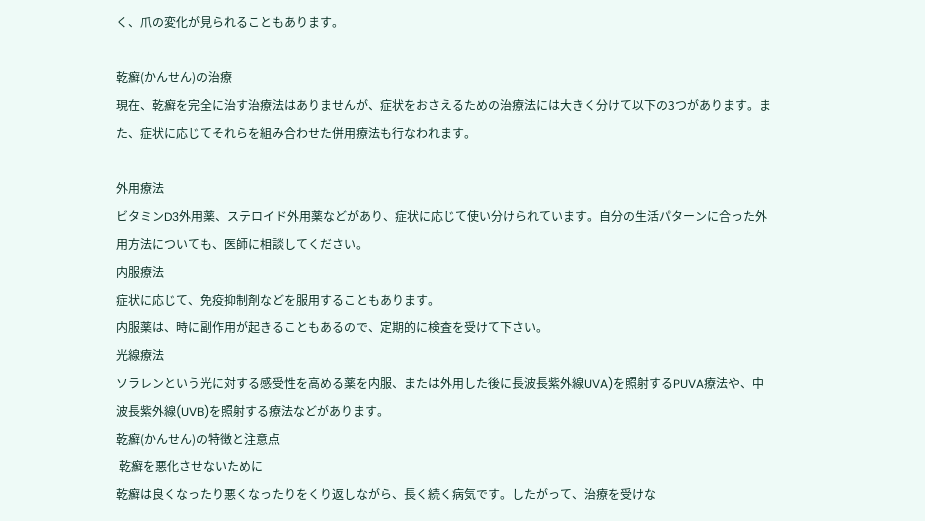く、爪の変化が見られることもあります。

乾癬(かんせん)の治療
現在、乾癬を完全に治す治療法はありませんが、症状をおさえるための治療法には大きく分けて以下の3つがあります。また、症状に応じてそれらを組み合わせた併用療法も行なわれます。

外用療法
ビタミンD3外用薬、ステロイド外用薬などがあり、症状に応じて使い分けられています。自分の生活パターンに合った外用方法についても、医師に相談してください。
内服療法
症状に応じて、免疫抑制剤などを服用することもあります。
内服薬は、時に副作用が起きることもあるので、定期的に検査を受けて下さい。
光線療法
ソラレンという光に対する感受性を高める薬を内服、または外用した後に長波長紫外線UVA)を照射するPUVA療法や、中波長紫外線(UVB)を照射する療法などがあります。
乾癬(かんせん)の特徴と注意点
 乾癬を悪化させないために
乾癬は良くなったり悪くなったりをくり返しながら、長く続く病気です。したがって、治療を受けな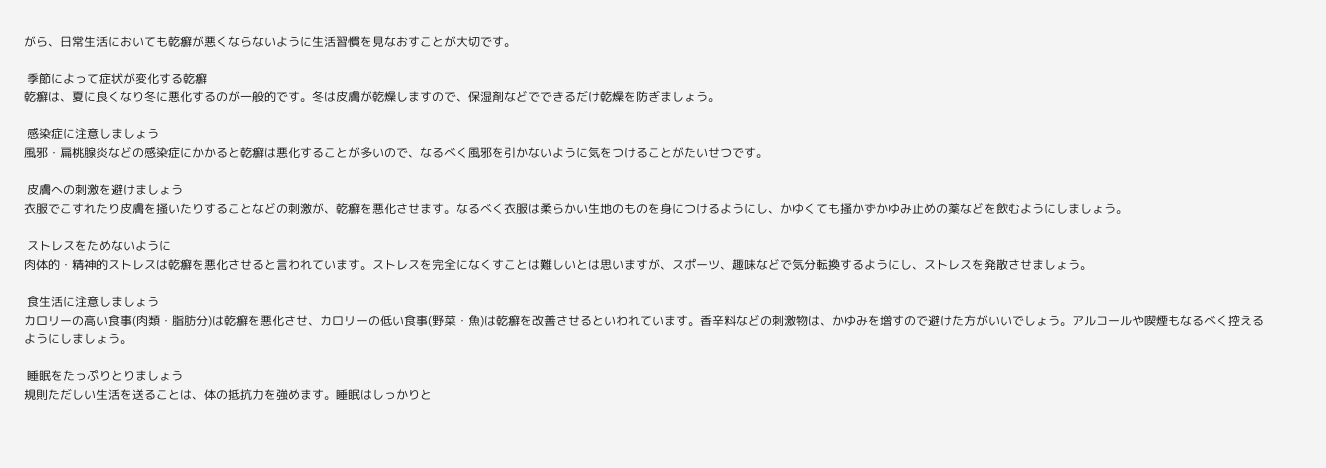がら、日常生活においても乾癬が悪くならないように生活習慣を見なおすことが大切です。

 季節によって症状が変化する乾癬
乾癬は、夏に良くなり冬に悪化するのが一般的です。冬は皮膚が乾燥しますので、保湿剤などでできるだけ乾燥を防ぎましょう。

 感染症に注意しましょう
風邪・扁桃腺炎などの感染症にかかると乾癬は悪化することが多いので、なるべく風邪を引かないように気をつけることがたいせつです。

 皮膚への刺激を避けましょう
衣服でこすれたり皮膚を掻いたりすることなどの刺激が、乾癬を悪化させます。なるべく衣服は柔らかい生地のものを身につけるようにし、かゆくても掻かずかゆみ止めの薬などを飲むようにしましょう。

 ストレスをためないように
肉体的・精神的ストレスは乾癬を悪化させると言われています。ストレスを完全になくすことは難しいとは思いますが、スポーツ、趣味などで気分転換するようにし、ストレスを発散させましょう。

 食生活に注意しましょう
カロリーの高い食事(肉類・脂肪分)は乾癬を悪化させ、カロリーの低い食事(野菜・魚)は乾癬を改善させるといわれています。香辛料などの刺激物は、かゆみを増すので避けた方がいいでしょう。アルコールや喫煙もなるべく控えるようにしましょう。

 睡眠をたっぷりとりましょう
規則ただしい生活を送ることは、体の抵抗力を強めます。睡眠はしっかりと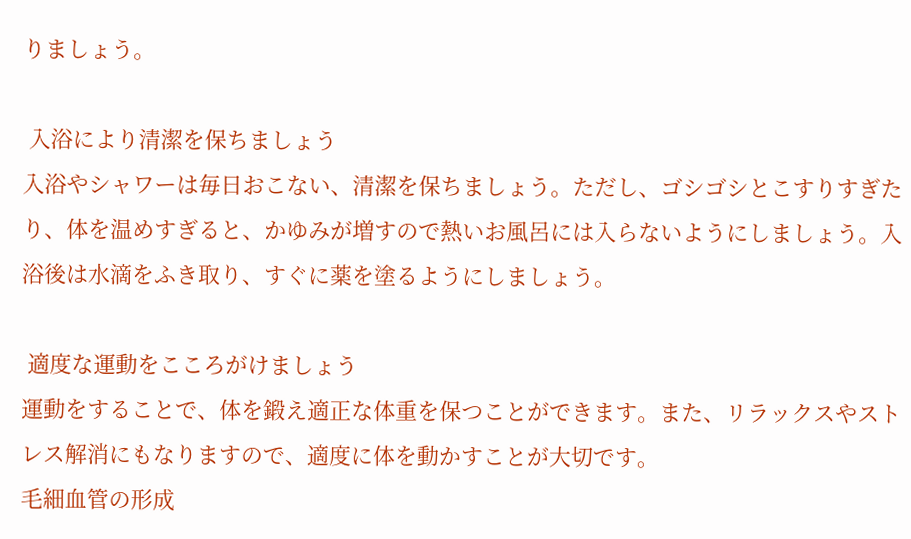りましょう。

 入浴により清潔を保ちましょう
入浴やシャワーは毎日おこない、清潔を保ちましょう。ただし、ゴシゴシとこすりすぎたり、体を温めすぎると、かゆみが増すので熱いお風呂には入らないようにしましょう。入浴後は水滴をふき取り、すぐに薬を塗るようにしましょう。

 適度な運動をこころがけましょう
運動をすることで、体を鍛え適正な体重を保つことができます。また、リラックスやストレス解消にもなりますので、適度に体を動かすことが大切です。
毛細血管の形成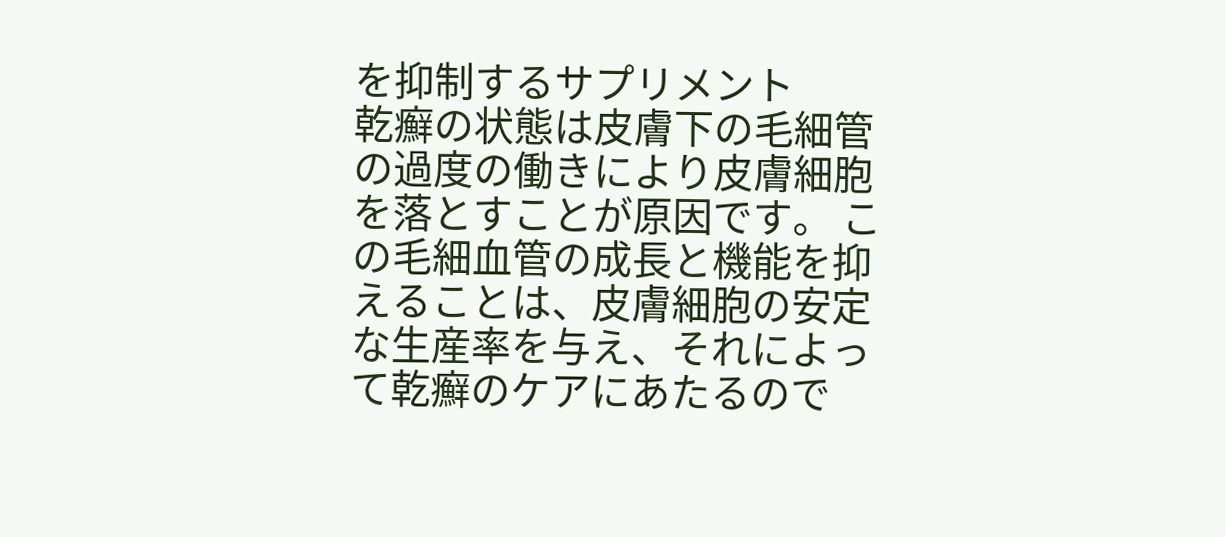を抑制するサプリメント
乾癬の状態は皮膚下の毛細管の過度の働きにより皮膚細胞を落とすことが原因です。 この毛細血管の成長と機能を抑えることは、皮膚細胞の安定な生産率を与え、それによって乾癬のケアにあたるので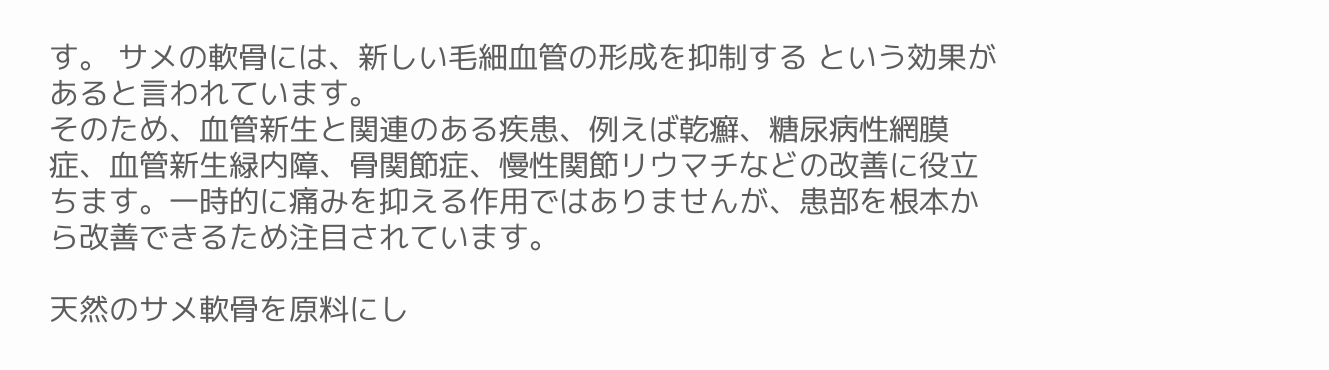す。 サメの軟骨には、新しい毛細血管の形成を抑制する という効果があると言われています。
そのため、血管新生と関連のある疾患、例えば乾癬、糖尿病性網膜症、血管新生緑内障、骨関節症、慢性関節リウマチなどの改善に役立ちます。一時的に痛みを抑える作用ではありませんが、患部を根本から改善できるため注目されています。

天然のサメ軟骨を原料にし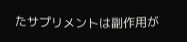たサプリメントは副作用が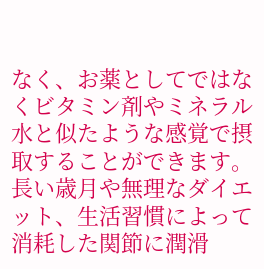なく、お薬としてではなくビタミン剤やミネラル水と似たような感覚で摂取することができます。長い歳月や無理なダイエット、生活習慣によって消耗した関節に潤滑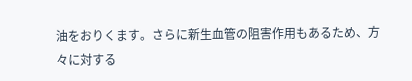油をおりくます。さらに新生血管の阻害作用もあるため、方々に対する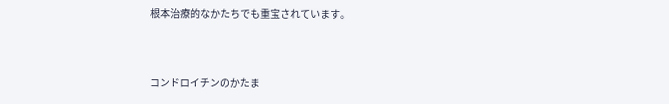根本治療的なかたちでも重宝されています。


コンドロイチンのかたま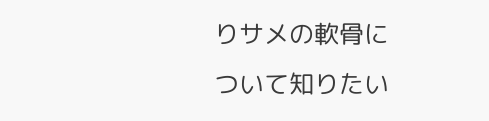りサメの軟骨について知りたい